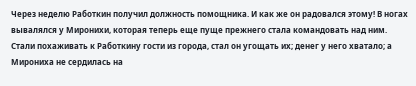Через неделю Работкин получил должность помощника. И как же он радовался этому! В ногах вывалялся у Миронихи, которая теперь еще пуще прежнего стала командовать над ним.
Стали похаживать к Работкину гости из города, стал он угощать их; денег у него хватало; а Мирониха не сердилась на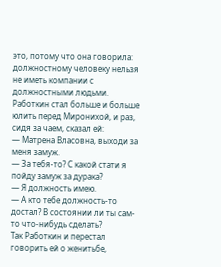это, потому что она говорила: должностному человеку нельзя не иметь компании с должностными людьми. Работкин стал больше и больше юлить перед Миронихой, и раз, сидя за чаем, сказал ей:
— Матрена Власовна, выходи за меня замуж.
— За тебя-то? С какой стати я пойду замуж за дурака?
— Я должность имею.
— А кто тебе должность-то достал? В состоянии ли ты сам-то что-нибудь сделать?
Так Работкин и перестал говорить ей о женитьбе,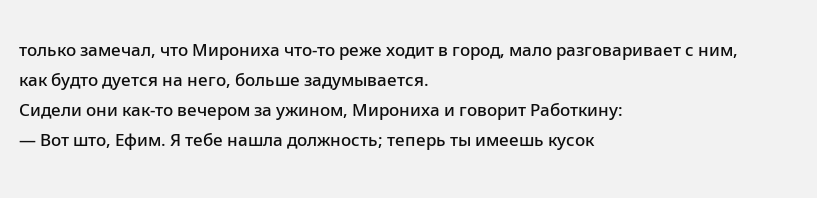только замечал, что Мирониха что-то реже ходит в город, мало разговаривает с ним, как будто дуется на него, больше задумывается.
Сидели они как-то вечером за ужином, Мирониха и говорит Работкину:
— Вот што, Ефим. Я тебе нашла должность; теперь ты имеешь кусок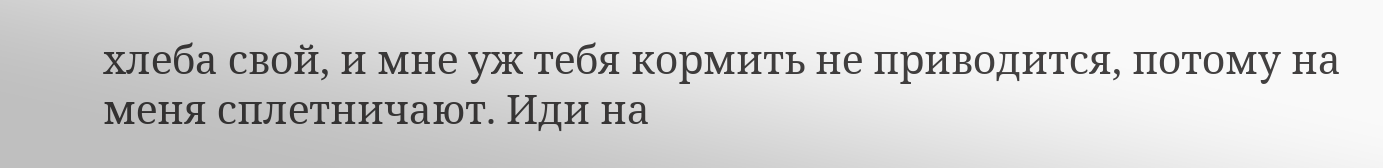хлеба свой, и мне уж тебя кормить не приводится, потому на меня сплетничают. Иди на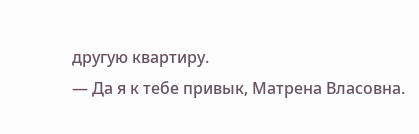другую квартиру.
— Да я к тебе привык, Матрена Власовна.